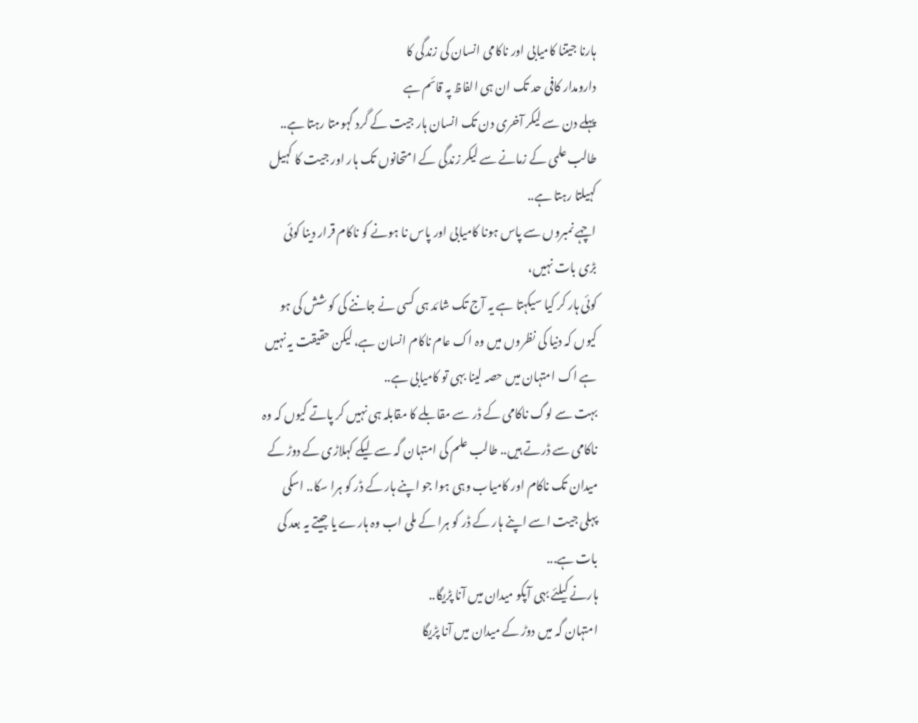ہارنا جیتنا کامیابی اور ناکامی انسان کی زندگی کا
دارومدار کافی حد تک ان ہی الفاظ پہ قائم ہے
پہلے دن سے لیکر آخری دن تک انسان ہار جیت کے گرد گہومتا رہتا ہے..
طالب علمی کے زمانے سے لیکر زندگی کے امتحانوں تک ہار اور جیت کا کہیل
کہیلتا رہتا ہے..
اچہے نمبروں سے پاس ہونا کامیابی اور پاس نا ہونے کو ناکام قرار دینا کوئی
بڑی بات نہیں،
کوئی ہار کر کیا سیکہتا ہے یہ آج تک شائد ہی کسی نے جاننے کی کو شش کی ہو
کیوں کہ دنیا کی نظروں میں وہ اک عام ناکام انسان ہے، لیکن حقیقت یہ نہیں
ہے اک امتہان میں حصہ لینا بہی تو کامیابی ہے..
بہت سے لوگ ناکامی کے ڈر سے مقابلے کا مقابلہ ہی نہیں کر پاتے کیوں کہ وہ
ناکامی سے ڈرتے ہیں.. طالب علم کی امتہان گہ سے لیکے کہلاڑی کے دوڑ کے
میدان تک ناکام اور کامیاب وہی ہوا جو اپنے ہار کے ڈر کو ہرا سکا.. اسکی
پہلی جیت اسے اپنے ہار کے ڈر کو ہرا کے ملی اب وہ ہارے یا جیتے یہ بعد کی
بات ہے...
ہارنے کیلئے بہی آپکو میدان میں آنا پڑیگا..
امتہان گہ میں دوڑ کے میدان میں آنا پڑیگا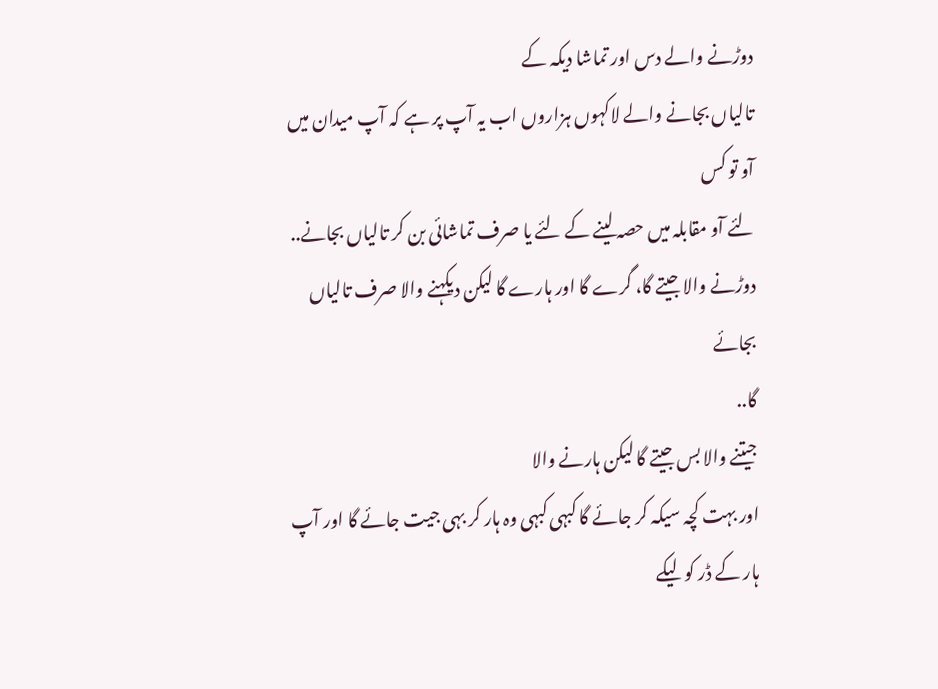دوڑنے والے دس اور تماشا دیکہ کے
تالیاں بجانے والے لاکہوں ہزاروں اب یہ آپ پر ہے کہ آپ میدان میں آو تو کس
لئے آو مقابلہ میں حصہ لینے کے لئے یا صرف تماشائی بن کر تالیاں بجانے..
دوڑنے والا جیتے گا، گرے گا اور ہارے گا لیکن دیکہنے والا صرف تالیاں بجائے
گا..
جیتنے والا بس جیتے گا لیکن ہارنے والا
اور بہت کچہ سیکہ کر جائے گا کبہی کبہی وہ ہار کر بہی جیت جائے گا اور آپ
ہار کے ڈر کو لیکے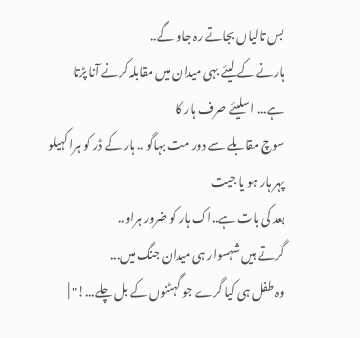بس تالیاں بجاتے رہ جاو گے..
ہارنے کے لیئے بہی میدان میں مقابلہ کرنے آنا پڑتا ہے... اسلیئے صرف ہار کا
سوچ مقابلے سے دور مت بہاگو .. ہار کے ڈر کو ہرا کہیلو پہر ہار ہو یا جیت
بعد کی بات ہے..اک ہار کو ضرور ہراو..
گرتے ہیں شہسوار ہی میدان جنگ میں...
وہ طفل ہی کیا گرے جو گہٹنوں کے بل چلے...!" |